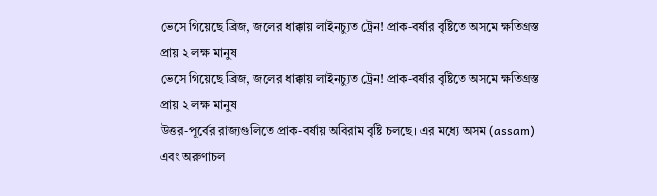ভেসে গিয়েছে ব্রিজ, জলের ধাক্কায় লাইনচ্যুত ট্রেন! প্রাক-বর্ষার বৃষ্টিতে অসমে ক্ষতিগ্রস্ত প্রায় ২ লক্ষ মানুষ
ভেসে গিয়েছে ব্রিজ, জলের ধাক্কায় লাইনচ্যুত ট্রেন! প্রাক-বর্ষার বৃষ্টিতে অসমে ক্ষতিগ্রস্ত প্রায় ২ লক্ষ মানুষ
উত্তর-পূর্বের রাজ্যগুলিতে প্রাক-বর্ষায় অবিরাম বৃষ্টি চলছে। এর মধ্যে অসম (assam) এবং অরুণাচল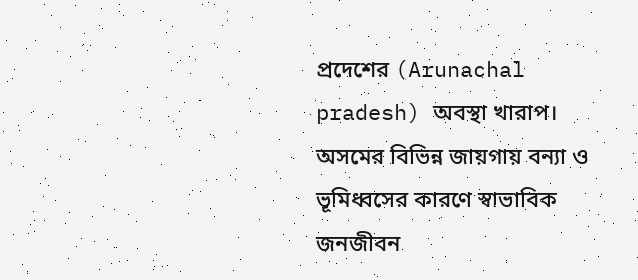প্রদেশের (Arunachal pradesh) অবস্থা খারাপ। অসমের বিভিন্ন জায়গায় বন্যা ও ভূমিধ্বসের কারণে স্বাভাবিক জনজীবন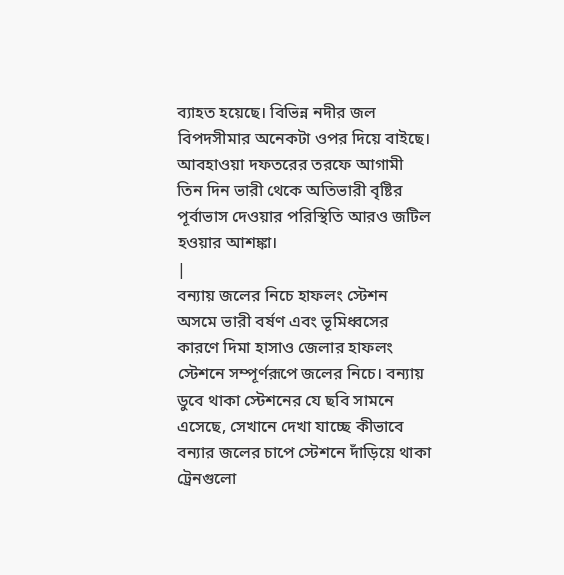ব্যাহত হয়েছে। বিভিন্ন নদীর জল বিপদসীমার অনেকটা ওপর দিয়ে বাইছে। আবহাওয়া দফতরের তরফে আগামী তিন দিন ভারী থেকে অতিভারী বৃষ্টির পূর্বাভাস দেওয়ার পরিস্থিতি আরও জটিল হওয়ার আশঙ্কা।
|
বন্যায় জলের নিচে হাফলং স্টেশন
অসমে ভারী বর্ষণ এবং ভূমিধ্বসের কারণে দিমা হাসাও জেলার হাফলং স্টেশনে সম্পূর্ণরূপে জলের নিচে। বন্যায় ডুবে থাকা স্টেশনের যে ছবি সামনে এসেছে, সেখানে দেখা যাচ্ছে কীভাবে বন্যার জলের চাপে স্টেশনে দাঁড়িয়ে থাকা ট্রেনগুলো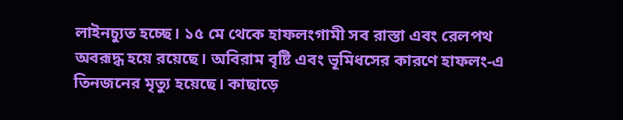লাইনচ্যুত হচ্ছে। ১৫ মে থেকে হাফলংগামী সব রাস্তা এবং রেলপথ অবরূদ্ধ হয়ে রয়েছে। অবিরাম বৃষ্টি এবং ভূমিধসের কারণে হাফলং-এ তিনজনের মৃত্যু হয়েছে। কাছাড়ে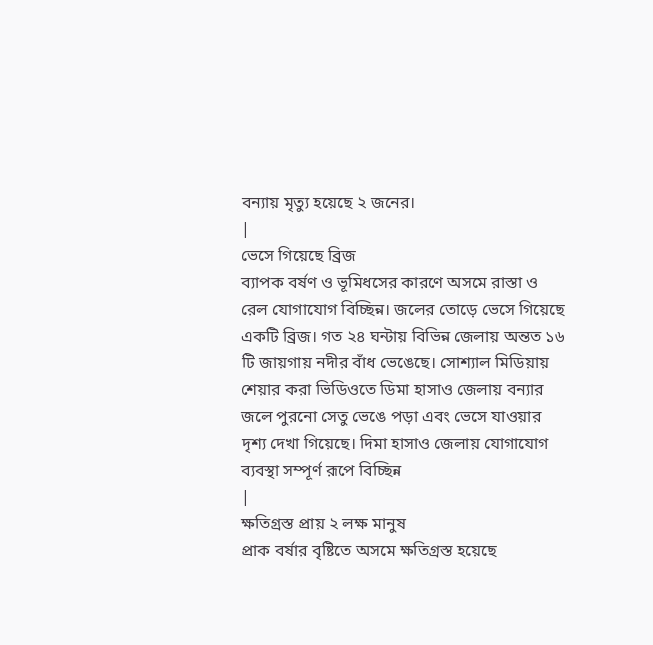বন্যায় মৃত্যু হয়েছে ২ জনের।
|
ভেসে গিয়েছে ব্রিজ
ব্যাপক বর্ষণ ও ভূমিধসের কারণে অসমে রাস্তা ও রেল যোগাযোগ বিচ্ছিন্ন। জলের তোড়ে ভেসে গিয়েছে একটি ব্রিজ। গত ২৪ ঘন্টায় বিভিন্ন জেলায় অন্তত ১৬ টি জায়গায় নদীর বাঁধ ভেঙেছে। সোশ্যাল মিডিয়ায় শেয়ার করা ভিডিওতে ডিমা হাসাও জেলায় বন্যার জলে পুরনো সেতু ভেঙে পড়া এবং ভেসে যাওয়ার দৃশ্য দেখা গিয়েছে। দিমা হাসাও জেলায় যোগাযোগ ব্যবস্থা সম্পূর্ণ রূপে বিচ্ছিন্ন
|
ক্ষতিগ্রস্ত প্রায় ২ লক্ষ মানুষ
প্রাক বর্ষার বৃষ্টিতে অসমে ক্ষতিগ্রস্ত হয়েছে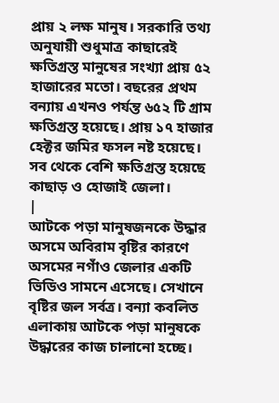প্রায় ২ লক্ষ মানুষ। সরকারি তথ্য অনুযায়ী শুধুমাত্র কাছারেই ক্ষতিগ্রস্ত মানুষের সংখ্যা প্রায় ৫২ হাজারের মতো। বছরের প্রথম বন্যায় এখনও পর্যন্ত ৬৫২ টি গ্রাম ক্ষতিগ্রস্ত হয়েছে। প্রায় ১৭ হাজার হেক্টর জমির ফসল নষ্ট হয়েছে। সব থেকে বেশি ক্ষতিগ্রস্ত হয়েছে কাছাড় ও হোজাই জেলা।
|
আটকে পড়া মানুষজনকে উদ্ধার
অসমে অবিরাম বৃষ্টির কারণে অসমের নগাঁও জেলার একটি ভিডিও সামনে এসেছে। সেখানে বৃষ্টির জল সর্বত্র। বন্যা কবলিত এলাকায় আটকে পড়া মানুষকে উদ্ধারের কাজ চালানো হচ্ছে।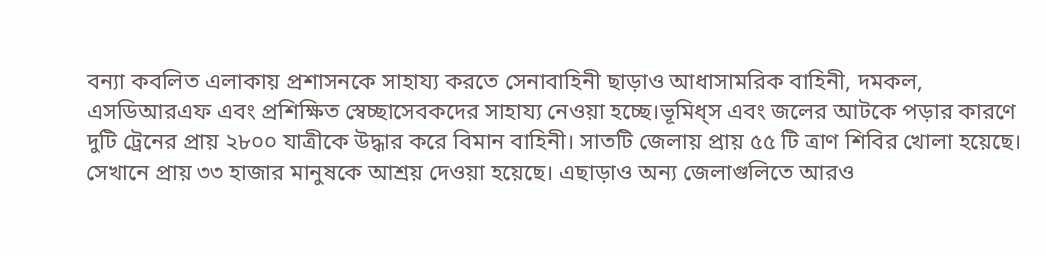বন্যা কবলিত এলাকায় প্রশাসনকে সাহায্য করতে সেনাবাহিনী ছাড়াও আধাসামরিক বাহিনী, দমকল, এসডিআরএফ এবং প্রশিক্ষিত স্বেচ্ছাসেবকদের সাহায্য নেওয়া হচ্ছে।ভূমিধ্স এবং জলের আটকে পড়ার কারণে দুটি ট্রেনের প্রায় ২৮০০ যাত্রীকে উদ্ধার করে বিমান বাহিনী। সাতটি জেলায় প্রায় ৫৫ টি ত্রাণ শিবির খোলা হয়েছে। সেখানে প্রায় ৩৩ হাজার মানুষকে আশ্রয় দেওয়া হয়েছে। এছাড়াও অন্য জেলাগুলিতে আরও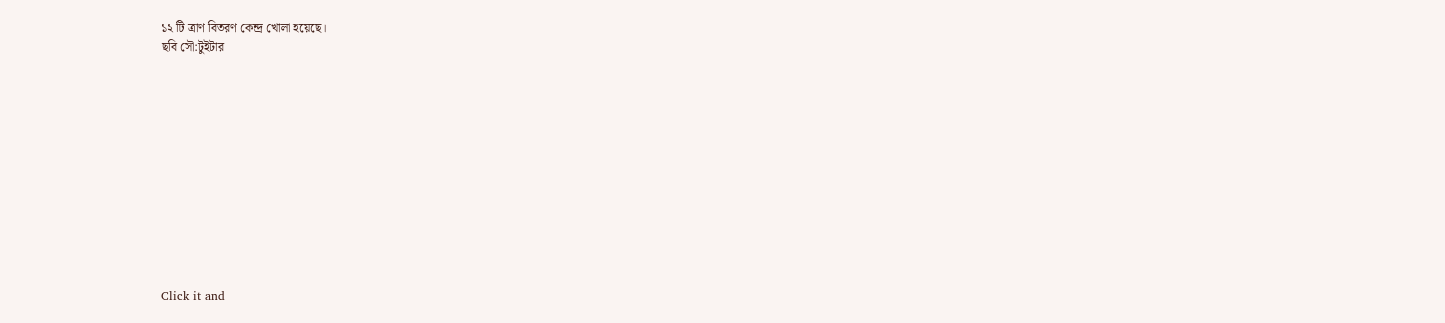১২ টি ত্রাণ বিতরণ কেন্দ্র খোলা হয়েছে।
ছবি সৌ:টুইটার












Click it and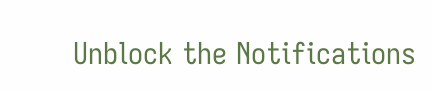Unblock the Notifications